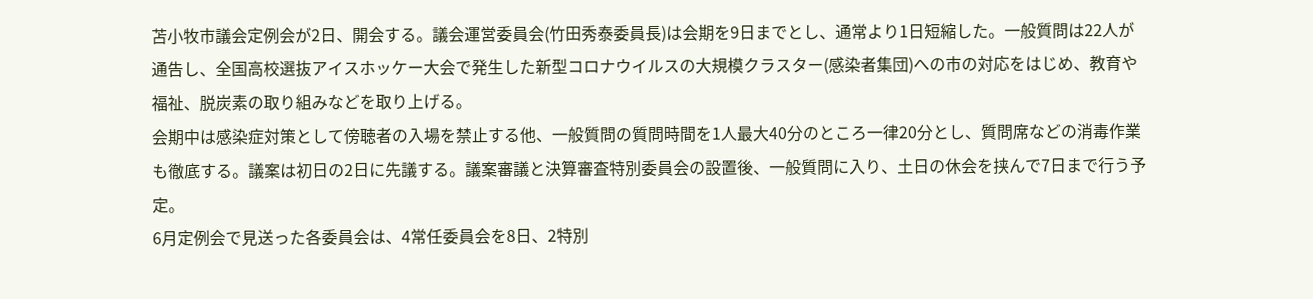苫小牧市議会定例会が2日、開会する。議会運営委員会(竹田秀泰委員長)は会期を9日までとし、通常より1日短縮した。一般質問は22人が通告し、全国高校選抜アイスホッケー大会で発生した新型コロナウイルスの大規模クラスター(感染者集団)への市の対応をはじめ、教育や福祉、脱炭素の取り組みなどを取り上げる。
会期中は感染症対策として傍聴者の入場を禁止する他、一般質問の質問時間を1人最大40分のところ一律20分とし、質問席などの消毒作業も徹底する。議案は初日の2日に先議する。議案審議と決算審査特別委員会の設置後、一般質問に入り、土日の休会を挟んで7日まで行う予定。
6月定例会で見送った各委員会は、4常任委員会を8日、2特別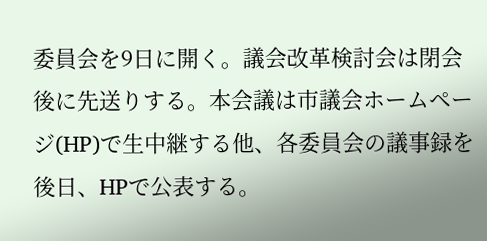委員会を9日に開く。議会改革検討会は閉会後に先送りする。本会議は市議会ホームページ(HP)で生中継する他、各委員会の議事録を後日、HPで公表する。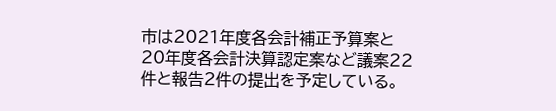市は2021年度各会計補正予算案と20年度各会計決算認定案など議案22件と報告2件の提出を予定している。